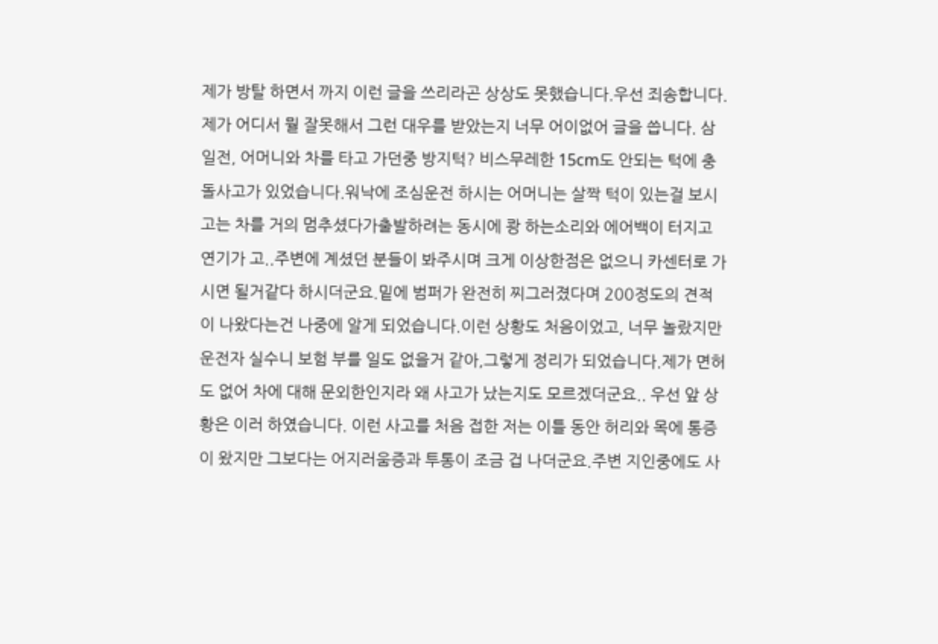제가 방탈 하면서 까지 이런 글을 쓰리라곤 상상도 못했습니다.우선 죄송합니다. 제가 어디서 뭘 잘못해서 그런 대우를 받았는지 너무 어이없어 글을 씁니다. 삼일전, 어머니와 차를 타고 가던중 방지턱? 비스무레한 15cm도 안되는 턱에 충돌사고가 있었습니다.워낙에 조심운전 하시는 어머니는 살짝 턱이 있는걸 보시고는 차를 거의 멈추셨다가출발하려는 동시에 쾅 하는소리와 에어백이 터지고 연기가 고..주변에 계셨던 분들이 봐주시며 크게 이상한점은 없으니 카센터로 가시면 될거같다 하시더군요.밑에 범퍼가 완전히 찌그러졌다며 200정도의 견적이 나왔다는건 나중에 알게 되었습니다.이런 상황도 처음이었고, 너무 놀랐지만 운전자 실수니 보험 부를 일도 없을거 같아,그렇게 정리가 되었습니다.제가 면허도 없어 차에 대해 문외한인지라 왜 사고가 났는지도 모르겠더군요.. 우선 앞 상황은 이러 하였습니다. 이런 사고를 처음 접한 저는 이틀 동안 허리와 목에 통증이 왔지만 그보다는 어지러움증과 투통이 조금 겁 나더군요.주변 지인중에도 사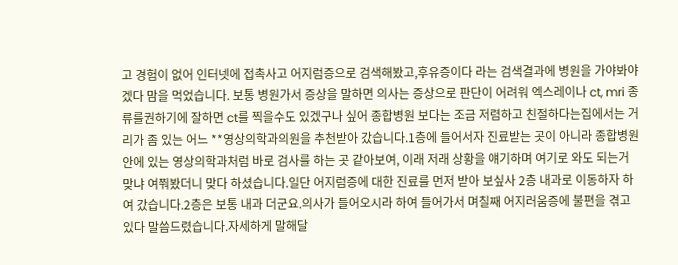고 경험이 없어 인터넷에 접촉사고 어지럼증으로 검색해봤고,후유증이다 라는 검색결과에 병원을 가야봐야 겠다 맘을 먹었습니다. 보통 병원가서 증상을 말하면 의사는 증상으로 판단이 어려워 엑스레이나 ct, mri 종류를권하기에 잘하면 ct를 찍을수도 있겠구나 싶어 종합병원 보다는 조금 저렴하고 친절하다는집에서는 거리가 좀 있는 어느 **영상의학과의원을 추천받아 갔습니다.1층에 들어서자 진료받는 곳이 아니라 종합병원 안에 있는 영상의학과처럼 바로 검사를 하는 곳 같아보여, 이래 저래 상황을 얘기하며 여기로 와도 되는거 맞냐 여쭤봤더니 맞다 하셨습니다.일단 어지럼증에 대한 진료를 먼저 받아 보싶사 2층 내과로 이동하자 하여 갔습니다.2층은 보통 내과 더군요.의사가 들어오시라 하여 들어가서 며칠째 어지러움증에 불편을 겪고있다 말씀드렸습니다.자세하게 말해달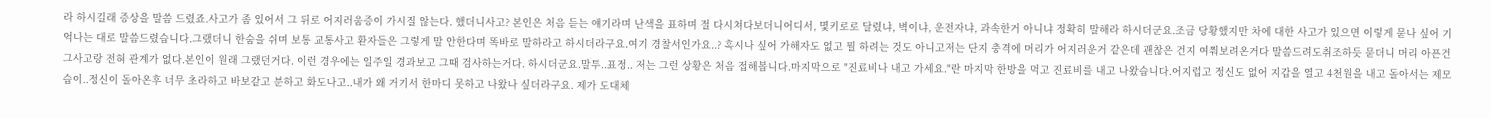라 하시길래 증상을 말씀 드렸죠.사고가 좀 있어서 그 뒤로 어지러움증이 가시질 않는다. 했더니사고? 본인은 처음 듣는 얘기라며 난색을 표하며 절 다시쳐다보더니어디서, 몇키로로 달렸냐, 벽이냐, 운전자냐, 과속한거 아니냐 정확히 말해라 하시더군요.조금 당황했지만 차에 대한 사고가 있으면 이렇게 묻나 싶어 기억나는 대로 말씀드렸습니다.그랬더니 한숨을 쉬며 보통 교통사고 환자들은 그렇게 말 안한다며 똑바로 말하라고 하시더라구요.여기 경찰서인가요..? 혹시나 싶어 가해자도 없고 뭘 하려는 것도 아니고저는 단지 충격에 머리가 어지러운거 같은데 괜찮은 건지 여쭤보려온거다 말씀드려도취조하듯 묻더니 머리 아픈건 그사고랑 전혀 관계가 없다.본인이 원래 그랬던거다. 이런 경우에는 일주일 경과보고 그때 검사하는거다. 하시더군요.말투..표정.. 저는 그런 상황은 처음 접해봅니다.마지막으로 "진료비나 내고 가세요."란 마지막 한방을 먹고 진료비를 내고 나왔습니다.어지럽고 정신도 없어 지갑을 열고 4천원을 내고 돌아서는 제모습이..정신이 돌아온후 너무 초라하고 바보같고 분하고 화도나고..내가 왜 거기서 한마디 못하고 나왔나 싶더라구요. 제가 도대체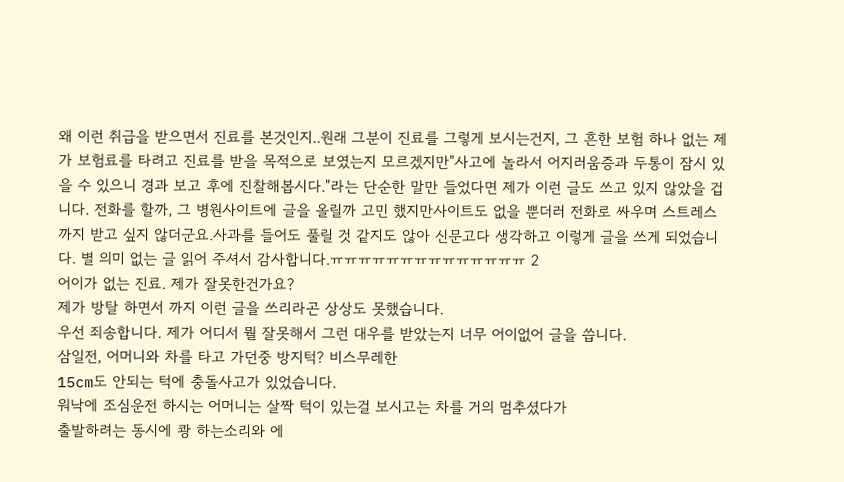왜 이런 취급을 받으면서 진료를 본것인지..원래 그분이 진료를 그렇게 보시는건지, 그 흔한 보험 하나 없는 제가 보험료를 타려고 진료를 받을 목적으로 보였는지 모르겠지만"사고에 놀라서 어지러움증과 두통이 잠시 있을 수 있으니 경과 보고 후에 진찰해봅시다."라는 단순한 말만 들었다면 제가 이런 글도 쓰고 있지 않았을 겁니다. 전화를 할까, 그 병원사이트에 글을 올릴까 고민 했지만사이트도 없을 뿐더러 전화로 싸우며 스트레스 까지 받고 싶지 않더군요.사과를 들어도 풀릴 것 같지도 않아 신문고다 생각하고 이렇게 글을 쓰게 되었습니다. 별 의미 없는 글 읽어 주셔서 감사합니다.ㅠㅠㅠㅠㅠㅠㅠㅠㅠㅠㅠㅠㅠㅠ 2
어이가 없는 진료. 제가 잘못한건가요?
제가 방탈 하면서 까지 이런 글을 쓰리라곤 상상도 못했습니다.
우선 죄송합니다. 제가 어디서 뭘 잘못해서 그런 대우를 받았는지 너무 어이없어 글을 씁니다.
삼일전, 어머니와 차를 타고 가던중 방지턱? 비스무레한
15cm도 안되는 턱에 충돌사고가 있었습니다.
워낙에 조심운전 하시는 어머니는 살짝 턱이 있는걸 보시고는 차를 거의 멈추셨다가
출발하려는 동시에 쾅 하는소리와 에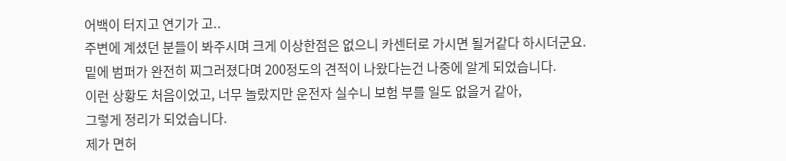어백이 터지고 연기가 고..
주변에 계셨던 분들이 봐주시며 크게 이상한점은 없으니 카센터로 가시면 될거같다 하시더군요.
밑에 범퍼가 완전히 찌그러졌다며 200정도의 견적이 나왔다는건 나중에 알게 되었습니다.
이런 상황도 처음이었고, 너무 놀랐지만 운전자 실수니 보험 부를 일도 없을거 같아,
그렇게 정리가 되었습니다.
제가 면허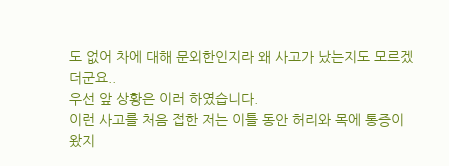도 없어 차에 대해 문외한인지라 왜 사고가 났는지도 모르겠더군요..
우선 앞 상황은 이러 하였습니다.
이런 사고를 처음 접한 저는 이틀 동안 허리와 목에 통증이 왔지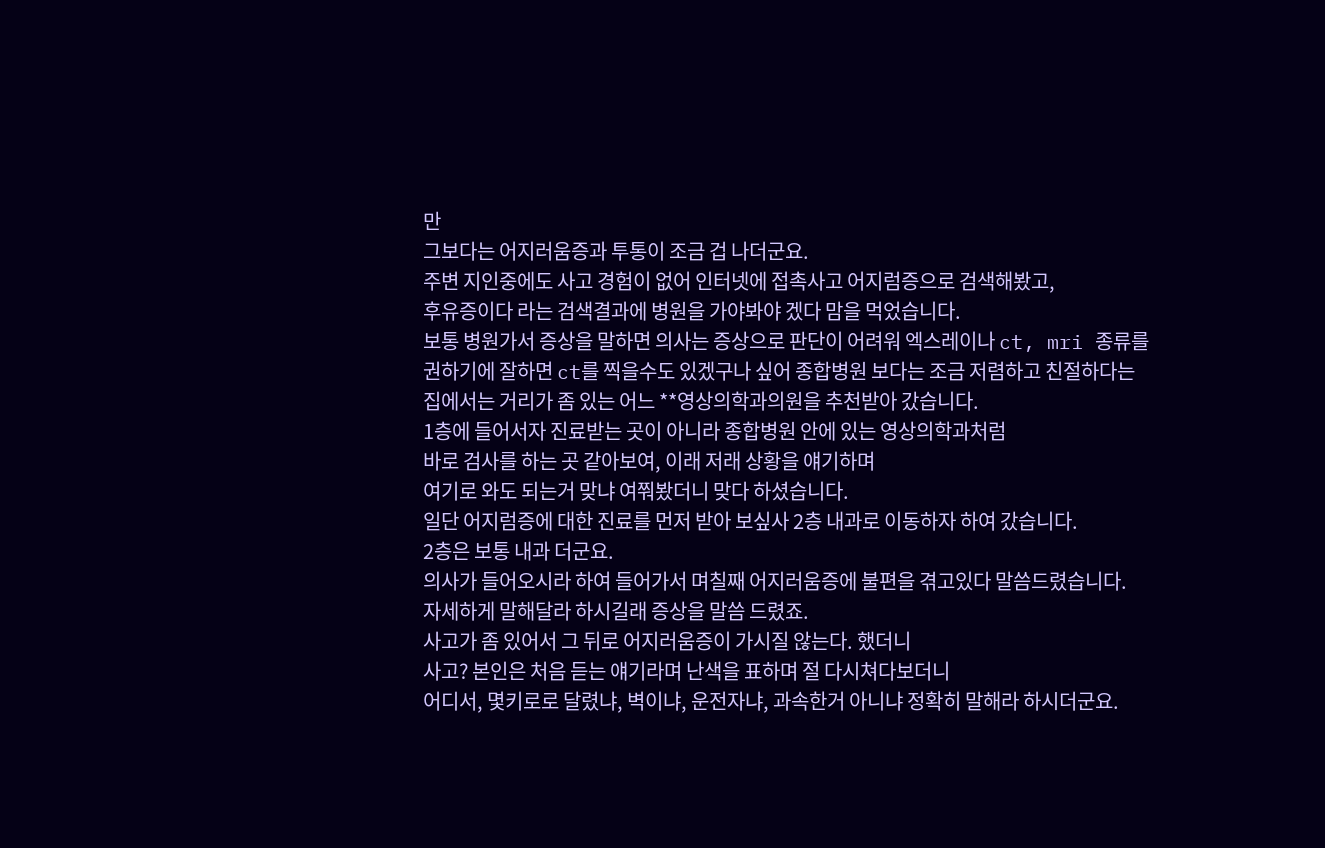만
그보다는 어지러움증과 투통이 조금 겁 나더군요.
주변 지인중에도 사고 경험이 없어 인터넷에 접촉사고 어지럼증으로 검색해봤고,
후유증이다 라는 검색결과에 병원을 가야봐야 겠다 맘을 먹었습니다.
보통 병원가서 증상을 말하면 의사는 증상으로 판단이 어려워 엑스레이나 ct, mri 종류를
권하기에 잘하면 ct를 찍을수도 있겠구나 싶어 종합병원 보다는 조금 저렴하고 친절하다는
집에서는 거리가 좀 있는 어느 **영상의학과의원을 추천받아 갔습니다.
1층에 들어서자 진료받는 곳이 아니라 종합병원 안에 있는 영상의학과처럼
바로 검사를 하는 곳 같아보여, 이래 저래 상황을 얘기하며
여기로 와도 되는거 맞냐 여쭤봤더니 맞다 하셨습니다.
일단 어지럼증에 대한 진료를 먼저 받아 보싶사 2층 내과로 이동하자 하여 갔습니다.
2층은 보통 내과 더군요.
의사가 들어오시라 하여 들어가서 며칠째 어지러움증에 불편을 겪고있다 말씀드렸습니다.
자세하게 말해달라 하시길래 증상을 말씀 드렸죠.
사고가 좀 있어서 그 뒤로 어지러움증이 가시질 않는다. 했더니
사고? 본인은 처음 듣는 얘기라며 난색을 표하며 절 다시쳐다보더니
어디서, 몇키로로 달렸냐, 벽이냐, 운전자냐, 과속한거 아니냐 정확히 말해라 하시더군요.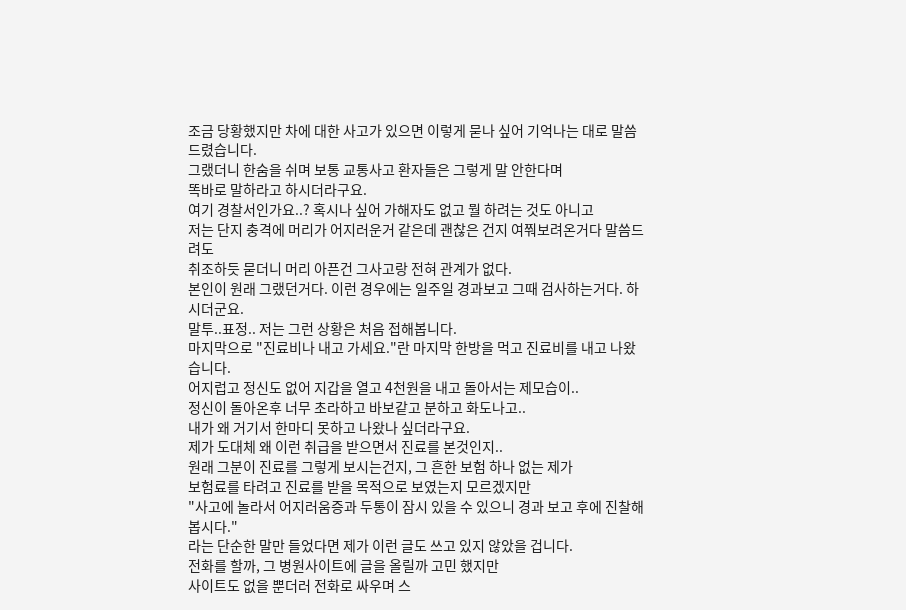조금 당황했지만 차에 대한 사고가 있으면 이렇게 묻나 싶어 기억나는 대로 말씀드렸습니다.
그랬더니 한숨을 쉬며 보통 교통사고 환자들은 그렇게 말 안한다며
똑바로 말하라고 하시더라구요.
여기 경찰서인가요..? 혹시나 싶어 가해자도 없고 뭘 하려는 것도 아니고
저는 단지 충격에 머리가 어지러운거 같은데 괜찮은 건지 여쭤보려온거다 말씀드려도
취조하듯 묻더니 머리 아픈건 그사고랑 전혀 관계가 없다.
본인이 원래 그랬던거다. 이런 경우에는 일주일 경과보고 그때 검사하는거다. 하시더군요.
말투..표정.. 저는 그런 상황은 처음 접해봅니다.
마지막으로 "진료비나 내고 가세요."란 마지막 한방을 먹고 진료비를 내고 나왔습니다.
어지럽고 정신도 없어 지갑을 열고 4천원을 내고 돌아서는 제모습이..
정신이 돌아온후 너무 초라하고 바보같고 분하고 화도나고..
내가 왜 거기서 한마디 못하고 나왔나 싶더라구요.
제가 도대체 왜 이런 취급을 받으면서 진료를 본것인지..
원래 그분이 진료를 그렇게 보시는건지, 그 흔한 보험 하나 없는 제가
보험료를 타려고 진료를 받을 목적으로 보였는지 모르겠지만
"사고에 놀라서 어지러움증과 두통이 잠시 있을 수 있으니 경과 보고 후에 진찰해봅시다."
라는 단순한 말만 들었다면 제가 이런 글도 쓰고 있지 않았을 겁니다.
전화를 할까, 그 병원사이트에 글을 올릴까 고민 했지만
사이트도 없을 뿐더러 전화로 싸우며 스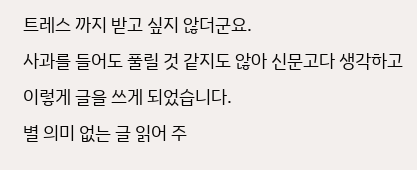트레스 까지 받고 싶지 않더군요.
사과를 들어도 풀릴 것 같지도 않아 신문고다 생각하고 이렇게 글을 쓰게 되었습니다.
별 의미 없는 글 읽어 주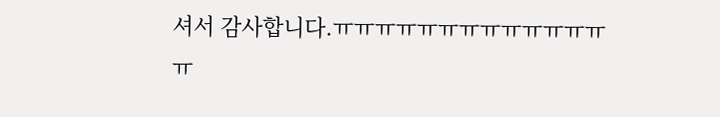셔서 감사합니다.ㅠㅠㅠㅠㅠㅠㅠㅠㅠㅠㅠㅠㅠㅠ